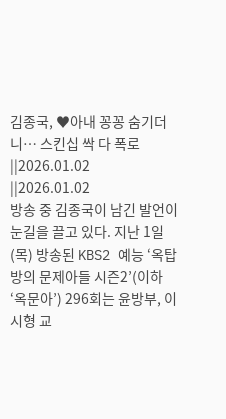김종국, ♥아내 꽁꽁 숨기더니… 스킨십 싹 다 폭로
||2026.01.02
||2026.01.02
방송 중 김종국이 남긴 발언이 눈길을 끌고 있다. 지난 1일(목) 방송된 KBS2 예능 ‘옥탑방의 문제아들 시즌2’(이하 ‘옥문아’) 296회는 윤방부, 이시형 교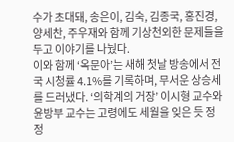수가 초대돼, 송은이, 김숙, 김종국, 홍진경, 양세찬, 주우재와 함께 기상천외한 문제들을 두고 이야기를 나눴다.
이와 함께 ‘옥문아’는 새해 첫날 방송에서 전국 시청률 4.1%를 기록하며, 무서운 상승세를 드러냈다. ‘의학계의 거장’ 이시형 교수와 윤방부 교수는 고령에도 세월을 잊은 듯 정정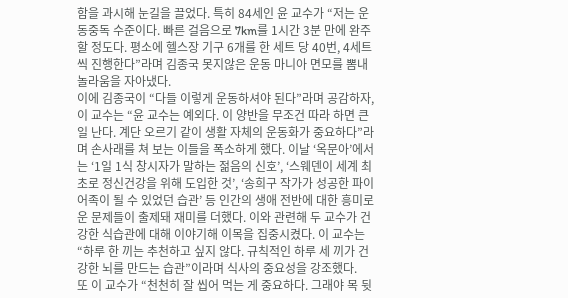함을 과시해 눈길을 끌었다. 특히 84세인 윤 교수가 “저는 운동중독 수준이다. 빠른 걸음으로 7km를 1시간 3분 만에 완주할 정도다. 평소에 헬스장 기구 6개를 한 세트 당 40번, 4세트씩 진행한다”라며 김종국 못지않은 운동 마니아 면모를 뽐내 놀라움을 자아냈다.
이에 김종국이 “다들 이렇게 운동하셔야 된다”라며 공감하자, 이 교수는 “윤 교수는 예외다. 이 양반을 무조건 따라 하면 큰일 난다. 계단 오르기 같이 생활 자체의 운동화가 중요하다”라며 손사래를 쳐 보는 이들을 폭소하게 했다. 이날 ‘옥문아’에서는 ‘1일 1식 창시자가 말하는 젊음의 신호’, ‘스웨덴이 세계 최초로 정신건강을 위해 도입한 것’, ‘송희구 작가가 성공한 파이어족이 될 수 있었던 습관’ 등 인간의 생애 전반에 대한 흥미로운 문제들이 출제돼 재미를 더했다. 이와 관련해 두 교수가 건강한 식습관에 대해 이야기해 이목을 집중시켰다. 이 교수는 “하루 한 끼는 추천하고 싶지 않다. 규칙적인 하루 세 끼가 건강한 뇌를 만드는 습관”이라며 식사의 중요성을 강조했다.
또 이 교수가 “천천히 잘 씹어 먹는 게 중요하다. 그래야 목 뒷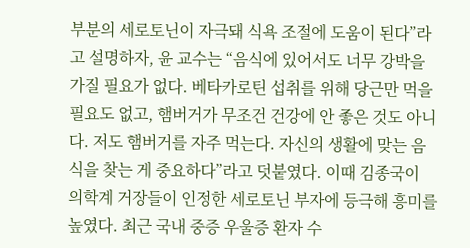부분의 세로토닌이 자극돼 식욕 조절에 도움이 된다”라고 설명하자, 윤 교수는 “음식에 있어서도 너무 강박을 가질 필요가 없다. 베타카로틴 섭취를 위해 당근만 먹을 필요도 없고, 햄버거가 무조건 건강에 안 좋은 것도 아니다. 저도 햄버거를 자주 먹는다. 자신의 생활에 맞는 음식을 찾는 게 중요하다”라고 덧붙였다. 이때 김종국이 의학계 거장들이 인정한 세로토닌 부자에 등극해 흥미를 높였다. 최근 국내 중증 우울증 환자 수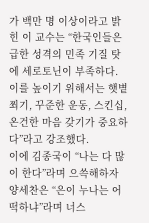가 백만 명 이상이라고 밝힌 이 교수는 “한국인들은 급한 성격의 민족 기질 탓에 세로토닌이 부족하다. 이를 높이기 위해서는 햇볕 쬐기, 꾸준한 운동, 스킨십, 온건한 마음 갖기가 중요하다”라고 강조했다.
이에 김종국이 “나는 다 많이 한다”라며 으쓱해하자 양세찬은 “은이 누나는 어떡하냐”라며 너스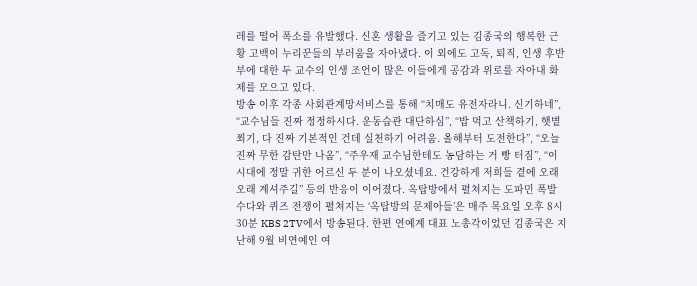레를 떨어 폭소를 유발했다. 신혼 생활을 즐기고 있는 김종국의 행복한 근황 고백이 누리꾼들의 부러움을 자아냈다. 이 외에도 고독, 퇴직, 인생 후반부에 대한 두 교수의 인생 조언이 많은 이들에게 공감과 위로를 자아내 화제를 모으고 있다.
방송 이후 각종 사회관계망서비스를 통해 “치매도 유전자라니. 신기하네”, “교수님들 진짜 정정하시다. 운동습관 대단하심”, “밥 먹고 산책하기, 햇볕 쬐기, 다 진짜 기본적인 건데 실천하기 어려움. 올해부터 도전한다”, “오늘 진짜 무한 감탄만 나옴”, “주우재 교수님한테도 농담하는 거 빵 터짐”, “이 시대에 정말 귀한 어르신 두 분이 나오셨네요. 건강하게 저희들 곁에 오래오래 계셔주길” 등의 반응이 이어졌다. 옥탑방에서 펼쳐지는 도파민 폭발 수다와 퀴즈 전쟁이 펼쳐지는 ‘옥탑방의 문제아들’은 매주 목요일 오후 8시 30분 KBS 2TV에서 방송된다. 한편 연예계 대표 노총각이었던 김종국은 지난해 9월 비연예인 여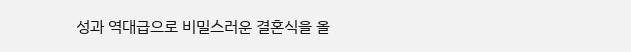성과 역대급으로 비밀스러운 결혼식을 올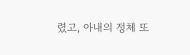렸고, 아내의 정체 또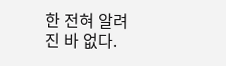한 전혀 알려진 바 없다.